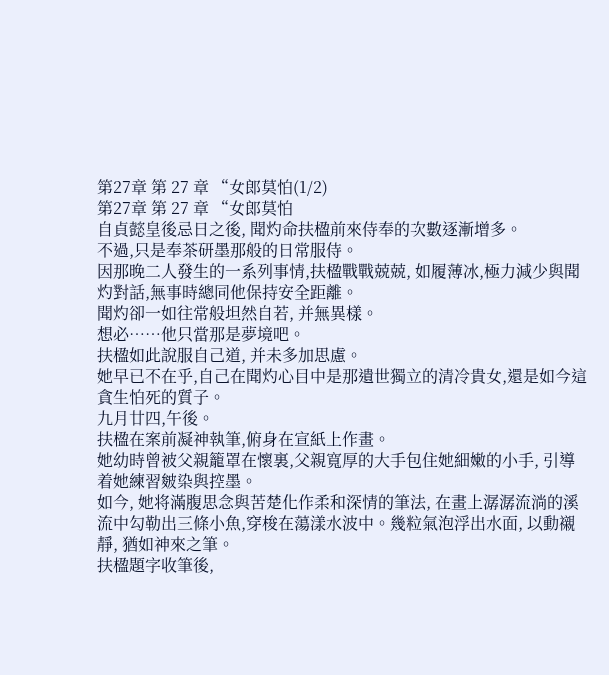第27章 第 27 章 “女郎莫怕(1/2)
第27章 第 27 章 “女郎莫怕
自貞懿皇後忌日之後, 聞灼命扶楹前來侍奉的次數逐漸增多。
不過,只是奉茶研墨那般的日常服侍。
因那晚二人發生的一系列事情,扶楹戰戰兢兢, 如履薄冰,極力減少與聞灼對話,無事時總同他保持安全距離。
聞灼卻一如往常般坦然自若, 并無異樣。
想必……他只當那是夢境吧。
扶楹如此說服自己道, 并未多加思慮。
她早已不在乎,自己在聞灼心目中是那遺世獨立的清冷貴女,還是如今這貪生怕死的質子。
九月廿四,午後。
扶楹在案前凝神執筆,俯身在宣紙上作畫。
她幼時曾被父親籠罩在懷裏,父親寬厚的大手包住她細嫩的小手, 引導着她練習皴染與控墨。
如今, 她将滿腹思念與苦楚化作柔和深情的筆法, 在畫上潺潺流淌的溪流中勾勒出三條小魚,穿梭在蕩漾水波中。幾粒氣泡浮出水面, 以動襯靜, 猶如神來之筆。
扶楹題字收筆後,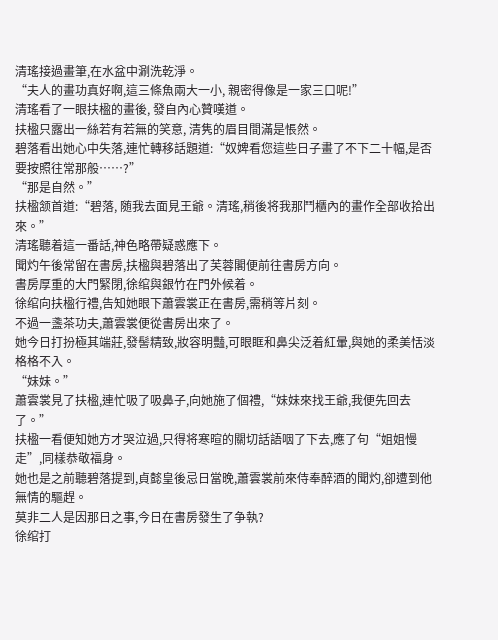清瑤接過畫筆,在水盆中涮洗乾淨。
“夫人的畫功真好啊,這三條魚兩大一小, 親密得像是一家三口呢!”
清瑤看了一眼扶楹的畫後, 發自內心贊嘆道。
扶楹只露出一絲若有若無的笑意, 清隽的眉目間滿是悵然。
碧落看出她心中失落,連忙轉移話題道:“奴婢看您這些日子畫了不下二十幅,是否要按照往常那般……?”
“那是自然。”
扶楹颔首道:“碧落, 随我去面見王爺。清瑤,稍後将我那鬥櫃內的畫作全部收拾出來。”
清瑤聽着這一番話,神色略帶疑惑應下。
聞灼午後常留在書房,扶楹與碧落出了芙蓉閣便前往書房方向。
書房厚重的大門緊閉,徐绾與銀竹在門外候着。
徐绾向扶楹行禮,告知她眼下蕭雲裳正在書房,需稍等片刻。
不過一盞茶功夫,蕭雲裳便從書房出來了。
她今日打扮極其端莊,發髻精致,妝容明豔,可眼眶和鼻尖泛着紅暈,與她的柔美恬淡格格不入。
“妹妹。”
蕭雲裳見了扶楹,連忙吸了吸鼻子,向她施了個禮,“妹妹來找王爺,我便先回去了。”
扶楹一看便知她方才哭泣過,只得将寒暄的關切話語咽了下去,應了句“姐姐慢走”,同樣恭敬福身。
她也是之前聽碧落提到,貞懿皇後忌日當晚,蕭雲裳前來侍奉醉酒的聞灼,卻遭到他無情的驅趕。
莫非二人是因那日之事,今日在書房發生了争執?
徐绾打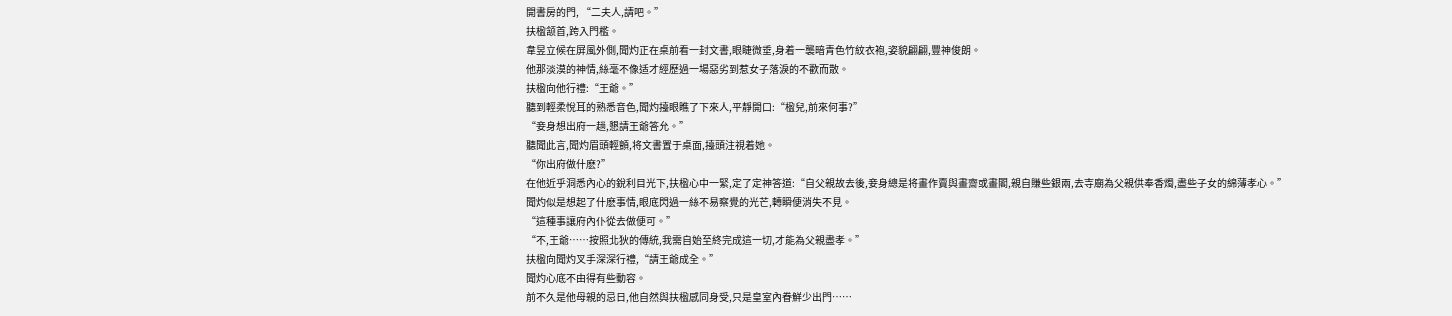開書房的門, “二夫人,請吧。”
扶楹颔首,跨入門檻。
韋昱立候在屏風外側,聞灼正在桌前看一封文書,眼睫微垂,身着一襲暗青色竹紋衣袍,姿貌翩翩,豐神俊朗。
他那淡漠的神情,絲毫不像适才經歷過一場惡劣到惹女子落淚的不歡而散。
扶楹向他行禮:“王爺。”
聽到輕柔悅耳的熟悉音色,聞灼擡眼瞧了下來人,平靜開口:“楹兒,前來何事?”
“妾身想出府一趟,懇請王爺答允。”
聽聞此言,聞灼眉頭輕顫,将文書置于桌面,擡頭注視着她。
“你出府做什麽?”
在他近乎洞悉內心的銳利目光下,扶楹心中一緊,定了定神答道:“自父親故去後,妾身總是将畫作賣與畫齋或畫閣,親自賺些銀兩,去寺廟為父親供奉香燭,盡些子女的綿薄孝心。”
聞灼似是想起了什麽事情,眼底閃過一絲不易察覺的光芒,轉瞬便消失不見。
“這種事讓府內仆從去做便可。”
“不,王爺……按照北狄的傳統,我需自始至終完成這一切,才能為父親盡孝。”
扶楹向聞灼叉手深深行禮,“請王爺成全。”
聞灼心底不由得有些動容。
前不久是他母親的忌日,他自然與扶楹感同身受,只是皇室內眷鮮少出門……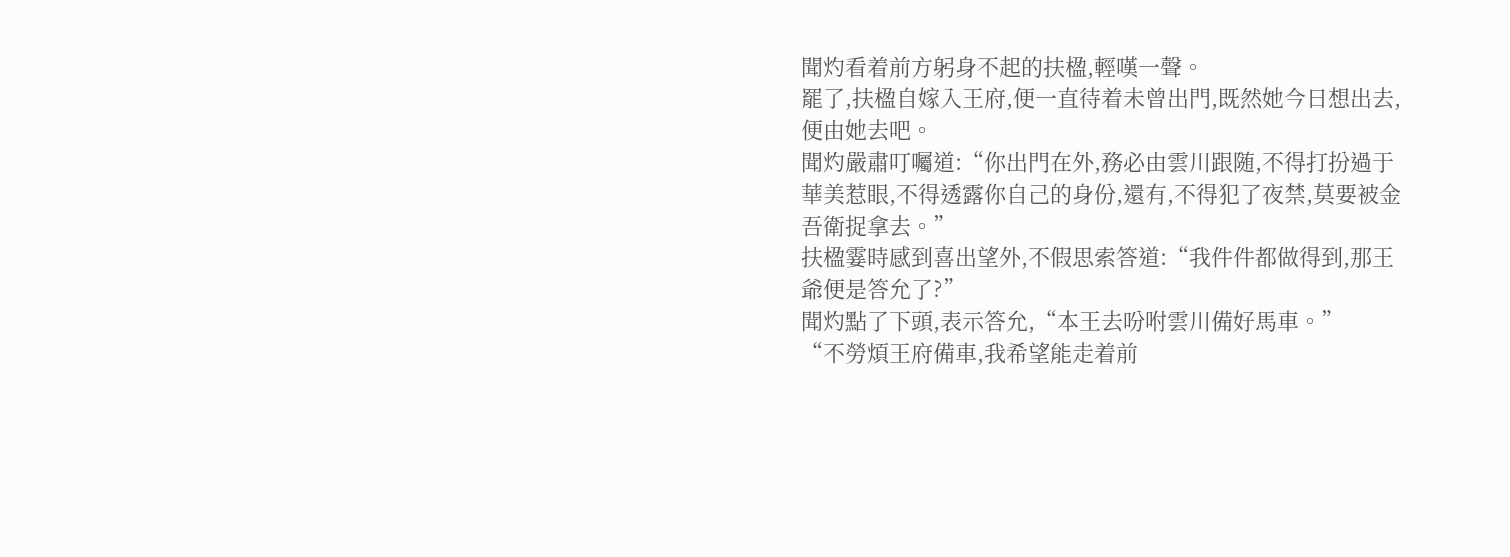聞灼看着前方躬身不起的扶楹,輕嘆一聲。
罷了,扶楹自嫁入王府,便一直待着未曾出門,既然她今日想出去,便由她去吧。
聞灼嚴肅叮囑道:“你出門在外,務必由雲川跟随,不得打扮過于華美惹眼,不得透露你自己的身份,還有,不得犯了夜禁,莫要被金吾衛捉拿去。”
扶楹霎時感到喜出望外,不假思索答道:“我件件都做得到,那王爺便是答允了?”
聞灼點了下頭,表示答允,“本王去吩咐雲川備好馬車。”
“不勞煩王府備車,我希望能走着前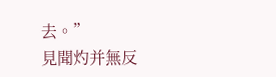去。”
見聞灼并無反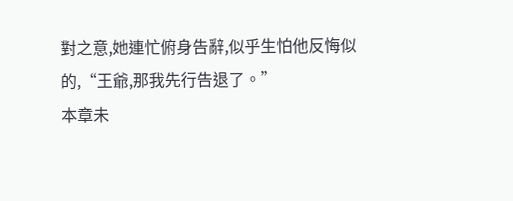對之意,她連忙俯身告辭,似乎生怕他反悔似的,“王爺,那我先行告退了。”
本章未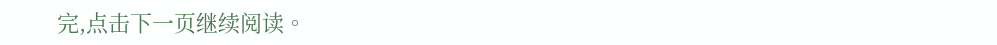完,点击下一页继续阅读。